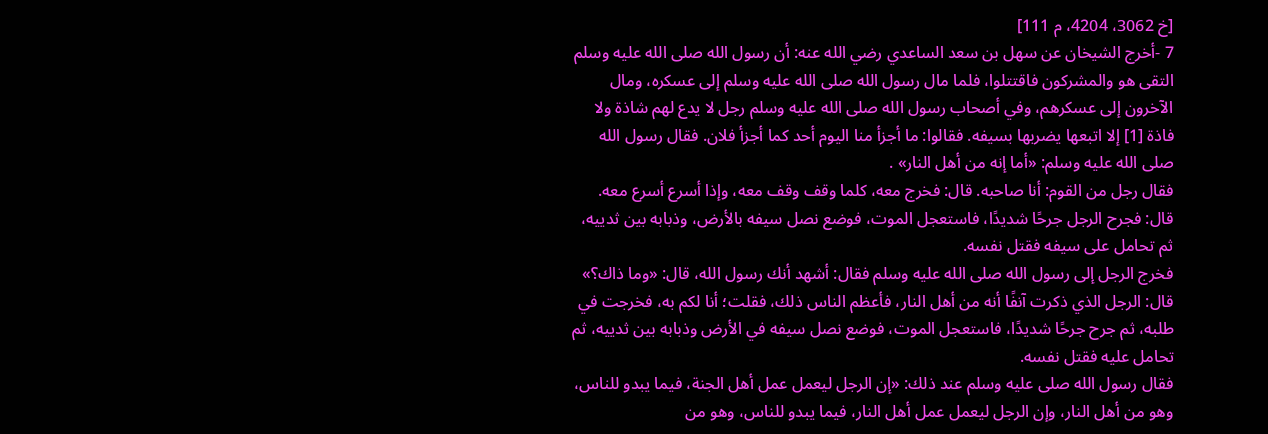[خ 3062، 4204، م 111]
7 -أخرج الشيخان عن سهل بن سعد الساعدي رضي الله عنه: أن رسول الله صلى الله عليه وسلم التقى هو والمشركون فاقتتلوا، فلما مال رسول الله صلى الله عليه وسلم إلى عسكره، ومال الآخرون إلى عسكرهم، وفي أصحاب رسول الله صلى الله عليه وسلم رجل لا يدع لهم شاذة ولا فاذة [1] إلا اتبعها يضربها بسيفه. فقالوا: ما أجزأ منا اليوم أحد كما أجزأ فلان. فقال رسول الله صلى الله عليه وسلم: «أما إنه من أهل النار» .
فقال رجل من القوم: أنا صاحبه. قال: فخرج معه، كلما وقف وقف معه، وإذا أسرع أسرع معه. قال: فجرح الرجل جرحًا شديدًا، فاستعجل الموت، فوضع نصل سيفه بالأرض، وذبابه بين ثدييه، ثم تحامل على سيفه فقتل نفسه.
فخرج الرجل إلى رسول الله صلى الله عليه وسلم فقال: أشهد أنك رسول الله، قال: «وما ذاك؟» قال: الرجل الذي ذكرت آنفًا أنه من أهل النار، فأعظم الناس ذلك، فقلت؛ أنا لكم به، فخرجت في طلبه، ثم جرح جرحًا شديدًا، فاستعجل الموت، فوضع نصل سيفه في الأرض وذبابه بين ثدييه، ثم تحامل عليه فقتل نفسه.
فقال رسول الله صلى عليه وسلم عند ذلك: «إن الرجل ليعمل عمل أهل الجنة، فيما يبدو للناس، وهو من أهل النار، وإن الرجل ليعمل عمل أهل النار، فيما يبدو للناس، وهو من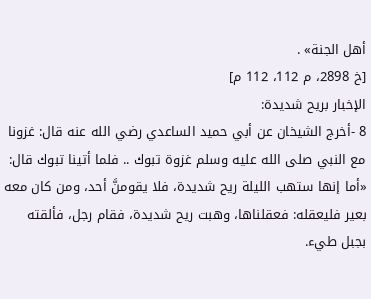أهل الجنة» .
[خ 2898، م 112، 112 م]
الإخبار بريح شديدة:
8 -أخرج الشيخان عن أبي حميد الساعدي رضي الله عنه قال: غزونا مع النبي صلى الله عليه وسلم غزوة تبوك .. فلما أتينا تبوك قال: «أما إنها ستهب الليلة ريح شديدة، فلا يقومنَّ أحد، ومن كان معه بعير فليعقله: فعقلناها، وهبت ريح شديدة، فقام رجل، فألقته بجبل طيء.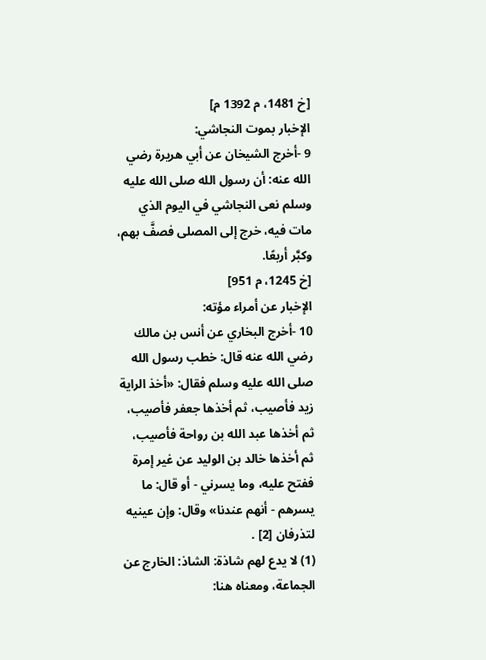[خ 1481، م 1392 م]
الإخبار بموت النجاشي:
9 -أخرج الشيخان عن أبي هريرة رضي الله عنه: أن رسول الله صلى الله عليه وسلم نعى النجاشي في اليوم الذي مات فيه، خرج إلى المصلى فصفَّ بهم، وكبَّر أربعًا.
[خ 1245، م 951]
الإخبار عن أمراء مؤته:
10 -أخرج البخاري عن أنس بن مالك رضي الله عنه قال: خطب رسول الله صلى الله عليه وسلم فقال: «أخذ الراية زيد فأصيب، ثم أخذها جعفر فأصيب، ثم أخذها عبد الله بن رواحة فأصيب، ثم أخذها خالد بن الوليد عن غير إمرة ففتح عليه، وما يسرني - أو قال: ما يسرهم - أنهم عندنا» وقال: وإن عينيه لتذرفان [2] .
(1) لا يدع لهم شاذة: الشاذ: الخارج عن الجماعة، ومعناه هنا: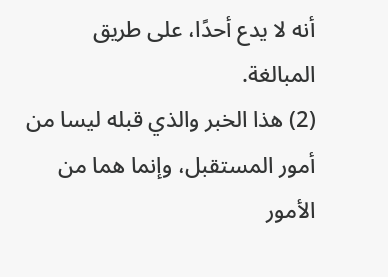أنه لا يدع أحدًا، على طريق المبالغة.
(2) هذا الخبر والذي قبله ليسا من أمور المستقبل، وإنما هما من الأمور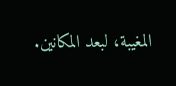المغيبة، لبعد المكانين.